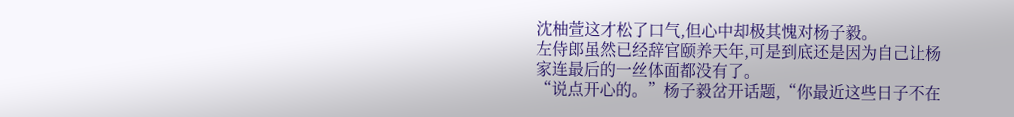沈柚萱这才松了口气,但心中却极其愧对杨子毅。
左侍郎虽然已经辞官颐养天年,可是到底还是因为自己让杨家连最后的一丝体面都没有了。
“说点开心的。”杨子毅岔开话题,“你最近这些日子不在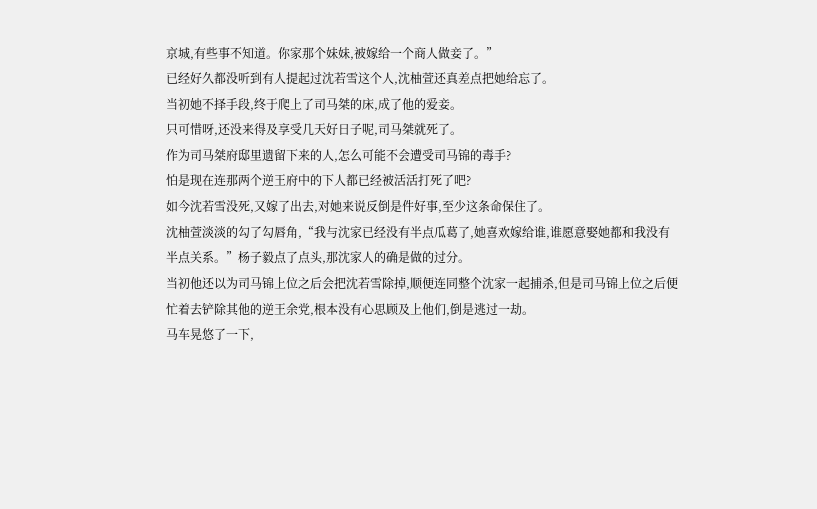京城,有些事不知道。你家那个妹妹,被嫁给一个商人做妾了。”
已经好久都没听到有人提起过沈若雪这个人,沈柚萱还真差点把她给忘了。
当初她不择手段,终于爬上了司马桀的床,成了他的爱妾。
只可惜呀,还没来得及享受几天好日子呢,司马桀就死了。
作为司马桀府邸里遗留下来的人,怎么可能不会遭受司马锦的毒手?
怕是现在连那两个逆王府中的下人都已经被活活打死了吧?
如今沈若雪没死,又嫁了出去,对她来说反倒是件好事,至少这条命保住了。
沈柚萱淡淡的勾了勾唇角,“我与沈家已经没有半点瓜葛了,她喜欢嫁给谁,谁愿意娶她都和我没有半点关系。”杨子毅点了点头,那沈家人的确是做的过分。
当初他还以为司马锦上位之后会把沈若雪除掉,顺便连同整个沈家一起捕杀,但是司马锦上位之后便忙着去铲除其他的逆王余党,根本没有心思顾及上他们,倒是逃过一劫。
马车晃悠了一下,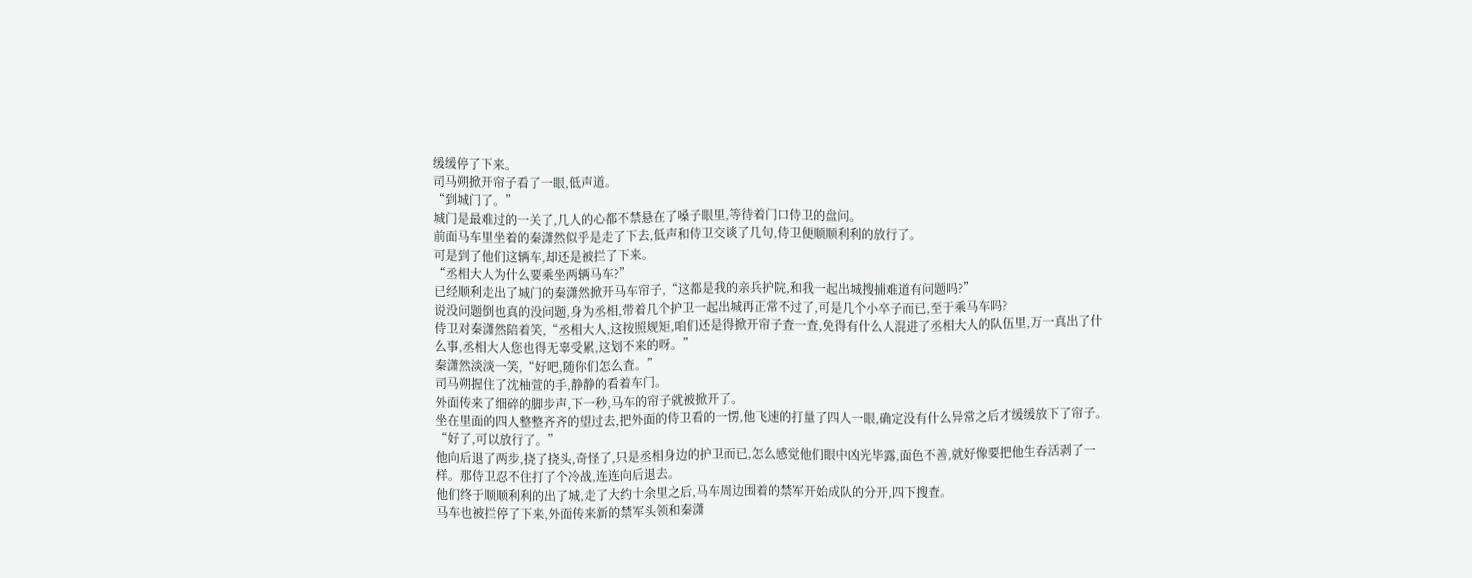缓缓停了下来。
司马朔掀开帘子看了一眼,低声道。
“到城门了。”
城门是最难过的一关了,几人的心都不禁悬在了嗓子眼里,等待着门口侍卫的盘问。
前面马车里坐着的秦潇然似乎是走了下去,低声和侍卫交谈了几句,侍卫便顺顺利利的放行了。
可是到了他们这辆车,却还是被拦了下来。
“丞相大人为什么要乘坐两辆马车?”
已经顺利走出了城门的秦潇然掀开马车帘子,“这都是我的亲兵护院,和我一起出城搜捕难道有问题吗?”
说没问题倒也真的没问题,身为丞相,带着几个护卫一起出城再正常不过了,可是几个小卒子而已,至于乘马车吗?
侍卫对秦潇然陪着笑,“丞相大人,这按照规矩,咱们还是得掀开帘子査一査,免得有什么人混进了丞相大人的队伍里,万一真出了什么事,丞相大人您也得无辜受累,这划不来的呀。”
秦潇然淡淡一笑,“好吧,随你们怎么査。”
司马朔握住了沈柚萱的手,静静的看着车门。
外面传来了细碎的脚步声,下一秒,马车的帘子就被掀开了。
坐在里面的四人整整齐齐的望过去,把外面的侍卫看的一愣,他飞速的打量了四人一眼,确定没有什么异常之后才缓缓放下了帘子。
“好了,可以放行了。”
他向后退了两步,挠了挠头,奇怪了,只是丞相身边的护卫而已,怎么感觉他们眼中凶光毕露,面色不善,就好像要把他生吞活剥了一样。那侍卫忍不住打了个冷战,连连向后退去。
他们终于顺顺利利的出了城,走了大约十余里之后,马车周边围着的禁军开始成队的分开,四下搜査。
马车也被拦停了下来,外面传来新的禁军头领和秦潇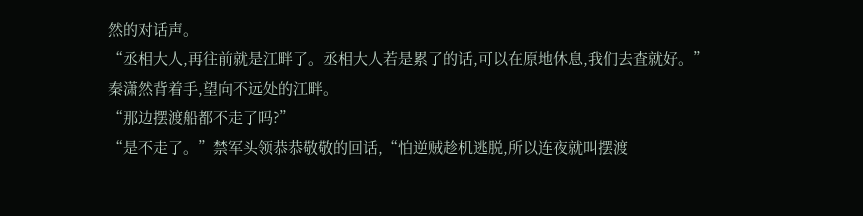然的对话声。
“丞相大人,再往前就是江畔了。丞相大人若是累了的话,可以在原地休息,我们去査就好。”
秦潇然背着手,望向不远处的江畔。
“那边摆渡船都不走了吗?”
“是不走了。”禁军头领恭恭敬敬的回话,“怕逆贼趁机逃脱,所以连夜就叫摆渡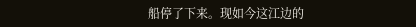船停了下来。现如今这江边的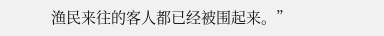渔民来往的客人都已经被围起来。”